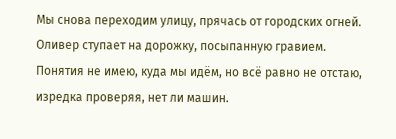Мы снова переходим улицу, прячась от городских огней. Оливер ступает на дорожку, посыпанную гравием. Понятия не имею, куда мы идём, но всё равно не отстаю, изредка проверяя, нет ли машин.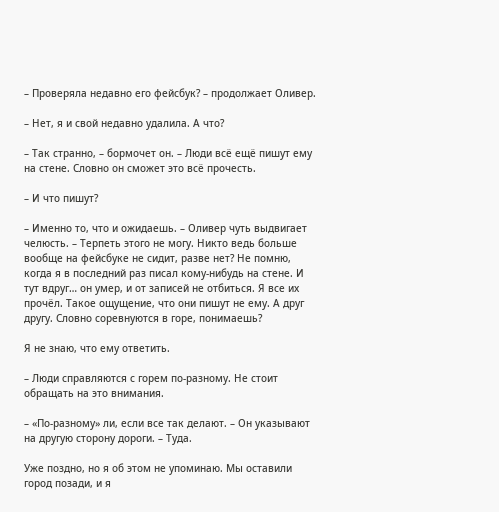– Проверяла недавно его фейсбук? – продолжает Оливер.

– Нет, я и свой недавно удалила. А что?

– Так странно, – бормочет он. – Люди всё ещё пишут ему на стене. Словно он сможет это всё прочесть.

– И что пишут?

– Именно то, что и ожидаешь. – Оливер чуть выдвигает челюсть. – Терпеть этого не могу. Никто ведь больше вообще на фейсбуке не сидит, разве нет? Не помню, когда я в последний раз писал кому-нибудь на стене. И тут вдруг… он умер, и от записей не отбиться. Я все их прочёл. Такое ощущение, что они пишут не ему. А друг другу. Словно соревнуются в горе, понимаешь?

Я не знаю, что ему ответить.

– Люди справляются с горем по-разному. Не стоит обращать на это внимания.

– «По-разному» ли, если все так делают. – Он указывают на другую сторону дороги. – Туда.

Уже поздно, но я об этом не упоминаю. Мы оставили город позади, и я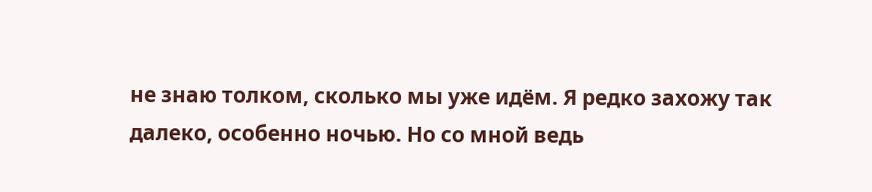не знаю толком, сколько мы уже идём. Я редко захожу так далеко, особенно ночью. Но со мной ведь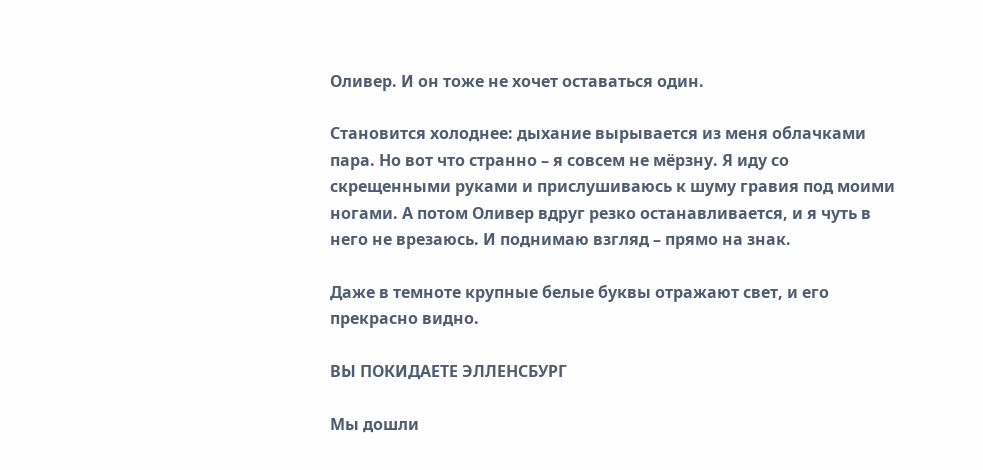Оливер. И он тоже не хочет оставаться один.

Становится холоднее: дыхание вырывается из меня облачками пара. Но вот что странно – я совсем не мёрзну. Я иду со скрещенными руками и прислушиваюсь к шуму гравия под моими ногами. А потом Оливер вдруг резко останавливается, и я чуть в него не врезаюсь. И поднимаю взгляд – прямо на знак.

Даже в темноте крупные белые буквы отражают свет, и его прекрасно видно.

ВЫ ПОКИДАЕТЕ ЭЛЛЕНСБУРГ

Мы дошли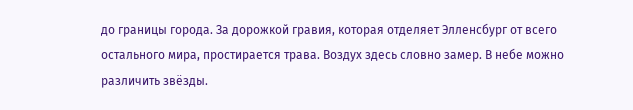до границы города. За дорожкой гравия, которая отделяет Элленсбург от всего остального мира, простирается трава. Воздух здесь словно замер. В небе можно различить звёзды.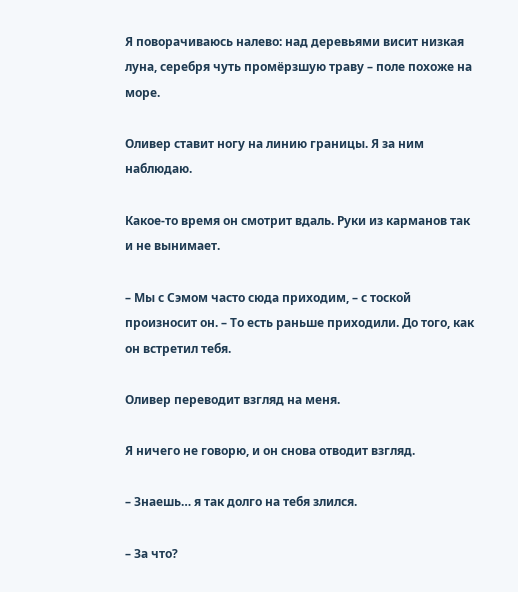Я поворачиваюсь налево: над деревьями висит низкая луна, серебря чуть промёрзшую траву – поле похоже на море.

Оливер ставит ногу на линию границы. Я за ним наблюдаю.

Какое-то время он смотрит вдаль. Руки из карманов так и не вынимает.

– Мы с Сэмом часто сюда приходим, – с тоской произносит он. – То есть раньше приходили. До того, как он встретил тебя.

Оливер переводит взгляд на меня.

Я ничего не говорю, и он снова отводит взгляд.

– Знаешь… я так долго на тебя злился.

– За что?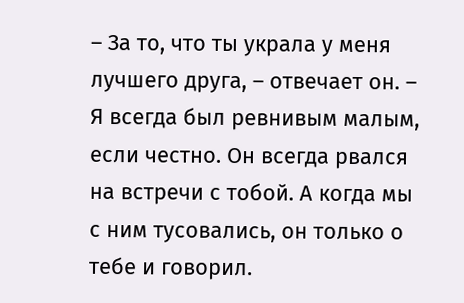– За то, что ты украла у меня лучшего друга, – отвечает он. – Я всегда был ревнивым малым, если честно. Он всегда рвался на встречи с тобой. А когда мы с ним тусовались, он только о тебе и говорил.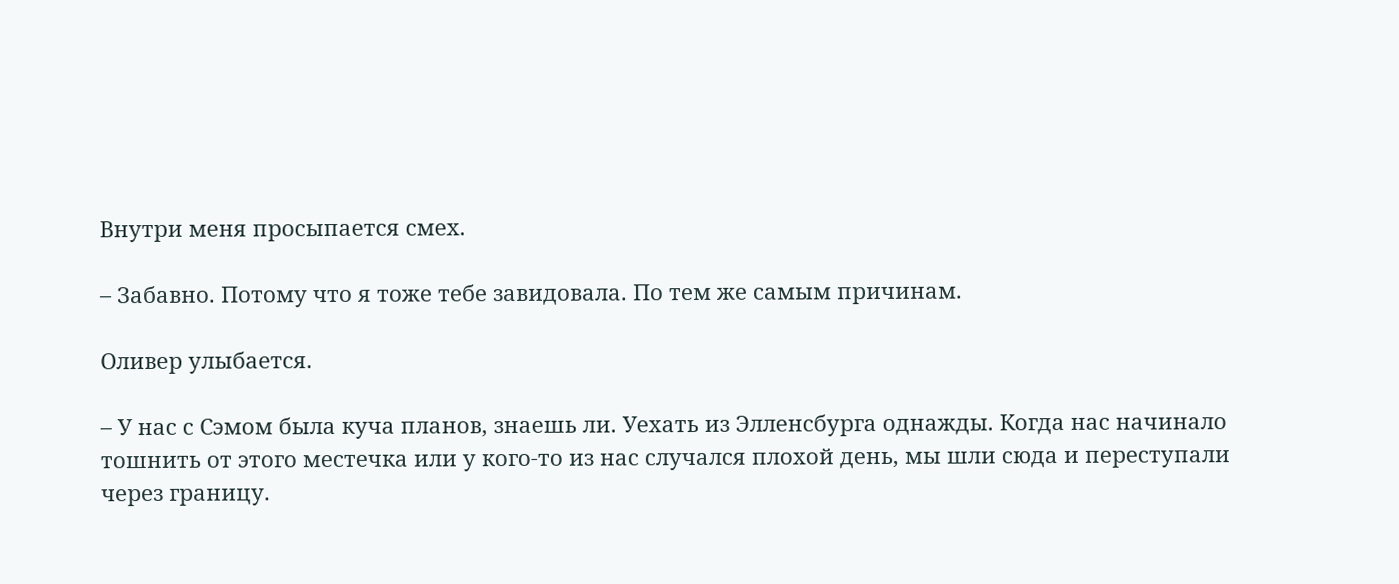Внутри меня просыпается смех.

– Забавно. Потому что я тоже тебе завидовала. По тем же самым причинам.

Оливер улыбается.

– У нас с Сэмом была куча планов, знаешь ли. Уехать из Элленсбурга однажды. Когда нас начинало тошнить от этого местечка или у кого-то из нас случался плохой день, мы шли сюда и переступали через границу.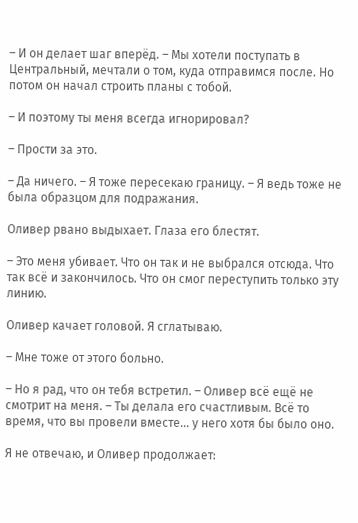– И он делает шаг вперёд. – Мы хотели поступать в Центральный, мечтали о том, куда отправимся после. Но потом он начал строить планы с тобой.

– И поэтому ты меня всегда игнорировал?

– Прости за это.

– Да ничего. – Я тоже пересекаю границу. – Я ведь тоже не была образцом для подражания.

Оливер рвано выдыхает. Глаза его блестят.

– Это меня убивает. Что он так и не выбрался отсюда. Что так всё и закончилось. Что он смог переступить только эту линию.

Оливер качает головой. Я сглатываю.

– Мне тоже от этого больно.

– Но я рад, что он тебя встретил. – Оливер всё ещё не смотрит на меня. – Ты делала его счастливым. Всё то время, что вы провели вместе… у него хотя бы было оно.

Я не отвечаю, и Оливер продолжает: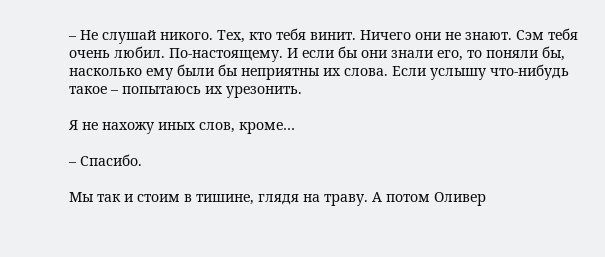– Не слушай никого. Тех, кто тебя винит. Ничего они не знают. Сэм тебя очень любил. По-настоящему. И если бы они знали его, то поняли бы, насколько ему были бы неприятны их слова. Если услышу что-нибудь такое – попытаюсь их урезонить.

Я не нахожу иных слов, кроме…

– Спасибо.

Мы так и стоим в тишине, глядя на траву. А потом Оливер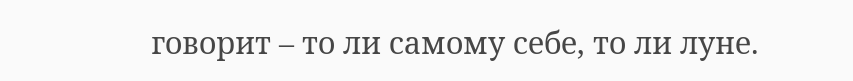говорит – то ли самому себе, то ли луне.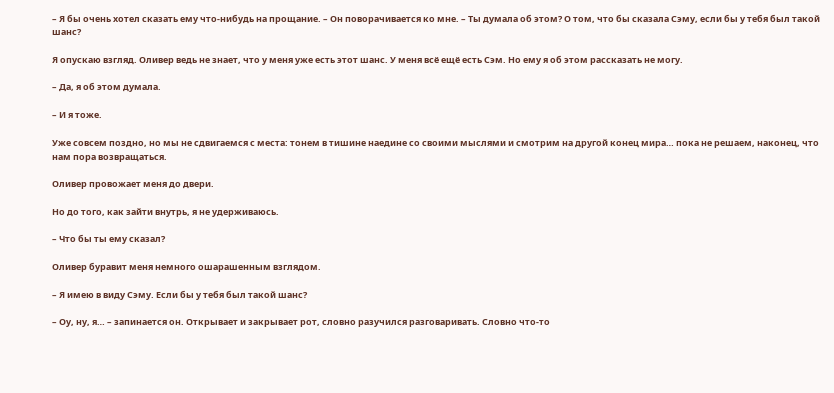– Я бы очень хотел сказать ему что-нибудь на прощание. – Он поворачивается ко мне. – Ты думала об этом? О том, что бы сказала Сэму, если бы у тебя был такой шанс?

Я опускаю взгляд. Оливер ведь не знает, что у меня уже есть этот шанс. У меня всё ещё есть Сэм. Но ему я об этом рассказать не могу.

– Да, я об этом думала.

– И я тоже.

Уже совсем поздно, но мы не сдвигаемся с места: тонем в тишине наедине со своими мыслями и смотрим на другой конец мира… пока не решаем, наконец, что нам пора возвращаться.

Оливер провожает меня до двери.

Но до того, как зайти внутрь, я не удерживаюсь.

– Что бы ты ему сказал?

Оливер буравит меня немного ошарашенным взглядом.

– Я имею в виду Сэму. Если бы у тебя был такой шанс?

– Оу, ну, я… – запинается он. Открывает и закрывает рот, словно разучился разговаривать. Словно что-то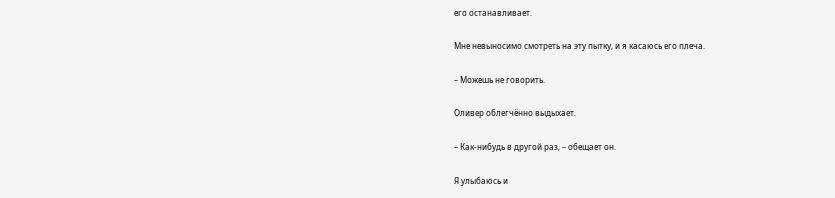его останавливает.

Мне невыносимо смотреть на эту пытку, и я касаюсь его плеча.

– Можешь не говорить.

Оливер облегчённо выдыхает.

– Как-нибудь в другой раз, – обещает он.

Я улыбаюсь и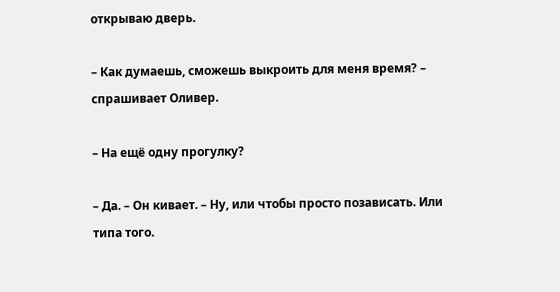открываю дверь.

– Как думаешь, сможешь выкроить для меня время? – спрашивает Оливер.

– На ещё одну прогулку?

– Да. – Он кивает. – Ну, или чтобы просто позависать. Или типа того.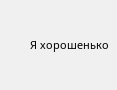Я хорошенько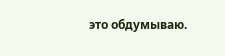это обдумываю.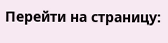Перейти на страницу: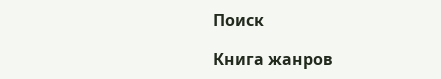Поиск

Книга жанров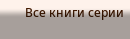Все книги серии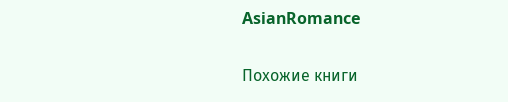AsianRomance

Похожие книги